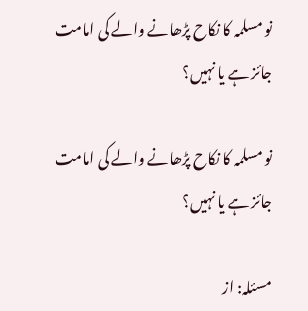نو مسلمہ کا نکاح پڑھانے والے کی امامت جائز ہے یا نہیں؟

نو مسلمہ کا نکاح پڑھانے والے کی امامت جائز ہے یا نہیں؟

مسئلہ: از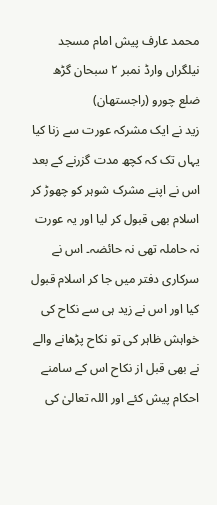محمد عارف پیش امام مسجد نیلگراں وارڈ نمبر ۲ سبحان گڑھ ضلع چورو (راجستھان)
زید نے ایک مشرکہ عورت سے زنا کیا یہاں تک کہ کچھ مدت گزرنے کے بعد اس نے اپنے مشرک شوہر کو چھوڑ کر اسلام بھی قبول کر لیا اور یہ عورت نہ حاملہ تھی نہ حائضہ۔ اس نے سرکاری دفتر میں جا کر اسلام قبول کیا اور اس نے زید ہی سے نکاح کی خواہش ظاہر کی تو نکاح پڑھانے والے نے بھی قبل از نکاح اس کے سامنے احکام پیش کئے اور اللہ تعالیٰ کی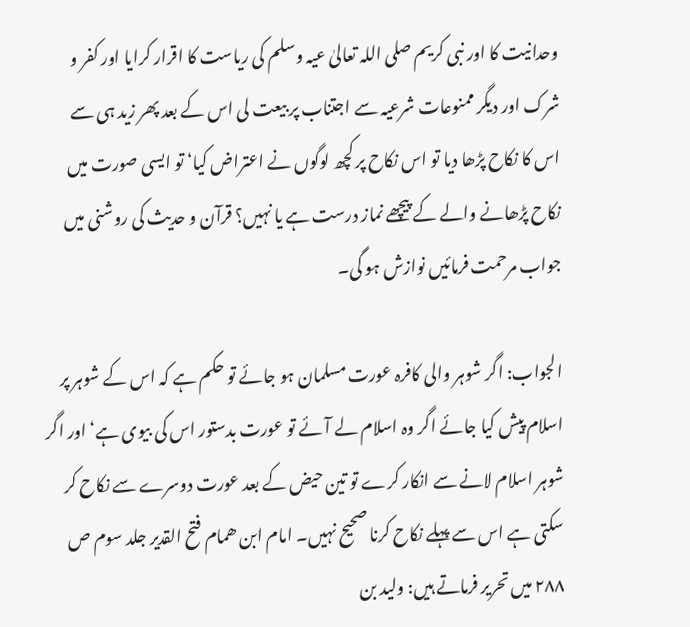وحدانیت کا اور نبی کریم صلی اللہ تعالیٰ عیہ وسلم کی ریاست کا اقرار کرایا اور کفر و شرک اور دیگر ممنوعات شرعیہ سے اجتناب پر بیعت لی اس کے بعد پھر زید ہی سے اس کا نکاح پڑھا دیا تو اس نکاح پر کچھ لوگوں نے اعتراض کیا‘ تو ایسی صورت میں نکاح پڑھانے والے کے پیچھے نماز درست ہے یا نہیں؟ قرآن و حدیث کی روشنی میں جواب مرحمت فرمائیں نوازش ہو گی۔

الجواب: اگر شوہر والی کافرہ عورت مسلمان ہو جائے تو حکم ہے کہ اس کے شوہر پر اسلام پیش کیا جائے اگر وہ اسلام لے آئے تو عورت بدستور اس کی بیوی ہے‘ اور اگر شوہر اسلام لانے سے انکار کرے تو تین حیض کے بعد عورت دوسرے سے نکاح کر سکتی ہے اس سے پہلے نکاح کرنا صحیح نہیں۔ امام ابن ھمام فتح القدیر جلد سوم ص ۲۸۸ میں تحریر فرماتے ہیں: ولید بن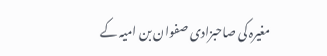مغیرہ کی صاحبزادی صفوان بن امیہ کے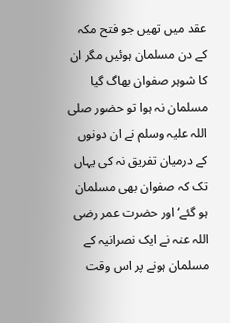عقد میں تھیں جو فتح مکہ کے دن مسلمان ہوئیں مگر ان کا شوہر صفوان بھاگ گیا مسلمان نہ ہوا تو حضور صلی اللہ علیہ وسلم نے ان دونوں کے درمیان تفریق نہ کی یہاں تک کہ صفوان بھی مسلمان ہو گئے‘ اور حضرت عمر رضی اللہ عنہ نے ایک نصرانیہ کے مسلمان ہونے پر اس وقت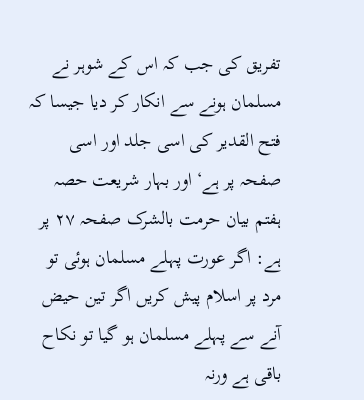تفریق کی جب کہ اس کے شوہر نے مسلمان ہونے سے انکار کر دیا جیسا کہ فتح القدیر کی اسی جلد اور اسی صفحہ پر ہے‘ اور بہار شریعت حصہ ہفتم بیان حرمت بالشرک صفحہ ۲۷ پر ہے: اگر عورت پہلے مسلمان ہوئی تو مرد پر اسلام پیش کریں اگر تین حیض آنے سے پہلے مسلمان ہو گیا تو نکاح باقی ہے ورنہ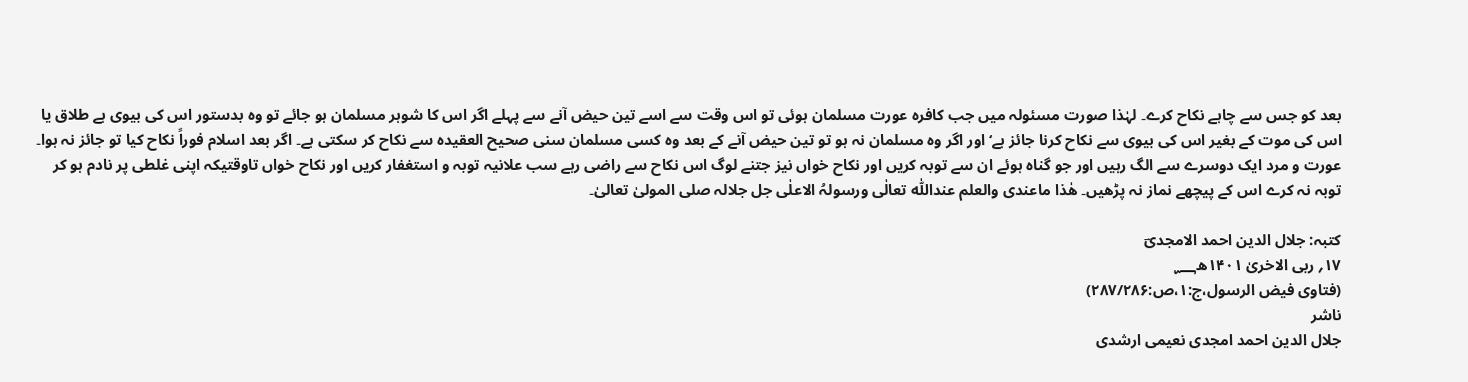بعد کو جس سے چاہے نکاح کرے۔ لہٰذا صورت مسئولہ میں جب کافرہ عورت مسلمان ہوئی تو اس وقت سے اسے تین حیض آنے سے پہلے اگر اس کا شوہر مسلمان ہو جائے تو وہ بدستور اس کی بیوی ہے طلاق یا اس کی موت کے بغیر اس کی بیوی سے نکاح کرنا جائز ہے‘ اور اگر وہ مسلمان نہ ہو تو تین حیض آنے کے بعد وہ کسی مسلمان سنی صحیح العقیدہ سے نکاح کر سکتی ہے۔ اگر بعد اسلام فوراً نکاح کیا تو جائز نہ ہوا۔ عورت و مرد ایک دوسرے سے الگ رہیں اور جو گناہ ہوئے ان سے توبہ کریں اور نکاح خواں نیز جتنے لوگ اس نکاح سے راضی رہے سب علانیہ توبہ و استغفار کریں اور نکاح خواں تاوقتیکہ اپنی غلطی پر نادم ہو کر توبہ نہ کرے اس کے پیچھے نماز نہ پڑھیں۔ ھٰذا ماعندی والعلم عنداللّٰہ تعالٰی ورسولہُ الاعلٰی جل جلالہ صلی المولیٰ تعالیٰ۔

کتبہ: جلال الدین احمد الامجدیؔ
۱۷؍ ربی الاخریٰ ۱۴۰۱ھ؁
(فتاوی فیض الرسول،ج:۱،ص:۲۸۷/۲۸۶)
ناشر
جلال الدین احمد امجدی نعیمی ارشدی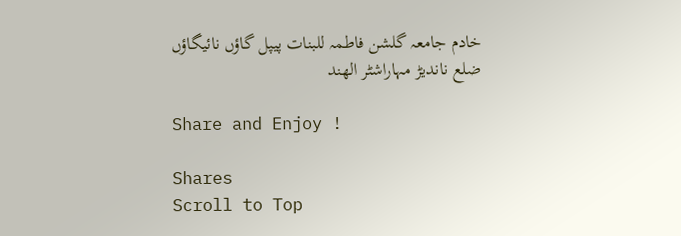خادم جامعہ گلشن فاطمہ للبنات پیپل گاؤں نائیگاؤں ضلع ناندیڑ مہاراشٹر الھند

Share and Enjoy !

Shares
Scroll to Top